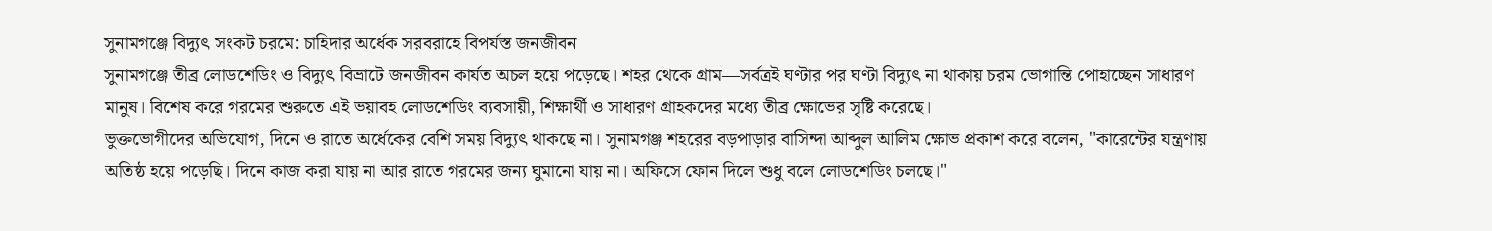সুনামগঞ্জে বিদ্যুৎ সংকট চরমে: চাহিদার অর্ধেক সরবরাহে বিপর্যস্ত জনজীবন
সুনামগঞ্জে তীব্র লোডশেডিং ও বিদ্যুৎ বিভ্রাটে জনজীবন কার্যত অচল হয়ে পড়েছে। শহর থেকে গ্রাম—সর্বত্রই ঘণ্টার পর ঘণ্টা বিদ্যুৎ না থাকায় চরম ভোগান্তি পোহাচ্ছেন সাধারণ মানুষ। বিশেষ করে গরমের শুরুতে এই ভয়াবহ লোডশেডিং ব্যবসায়ী, শিক্ষার্থী ও সাধারণ গ্রাহকদের মধ্যে তীব্র ক্ষোভের সৃষ্টি করেছে।
ভুক্তভোগীদের অভিযোগ, দিনে ও রাতে অর্ধেকের বেশি সময় বিদ্যুৎ থাকছে না। সুনামগঞ্জ শহরের বড়পাড়ার বাসিন্দা আব্দুল আলিম ক্ষোভ প্রকাশ করে বলেন, "কারেন্টের যন্ত্রণায় অতিষ্ঠ হয়ে পড়েছি। দিনে কাজ করা যায় না আর রাতে গরমের জন্য ঘুমানো যায় না। অফিসে ফোন দিলে শুধু বলে লোডশেডিং চলছে।"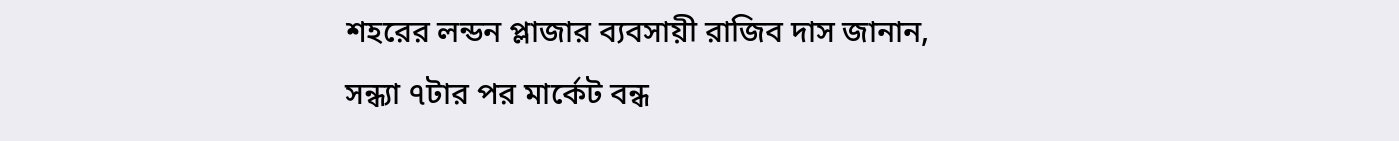শহরের লন্ডন প্লাজার ব্যবসায়ী রাজিব দাস জানান, সন্ধ্যা ৭টার পর মার্কেট বন্ধ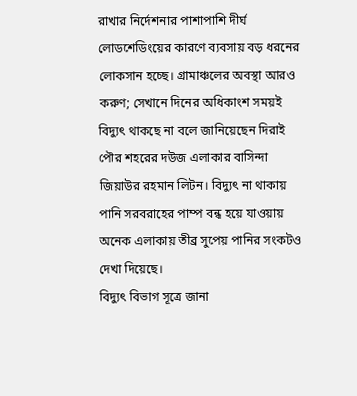রাখার নির্দেশনার পাশাপাশি দীর্ঘ লোডশেডিংয়ের কারণে ব্যবসায় বড় ধরনের লোকসান হচ্ছে। গ্রামাঞ্চলের অবস্থা আরও করুণ; সেখানে দিনের অধিকাংশ সময়ই বিদ্যুৎ থাকছে না বলে জানিয়েছেন দিরাই পৌর শহরের দউজ এলাকার বাসিন্দা জিয়াউর রহমান লিটন। বিদ্যুৎ না থাকায় পানি সরবরাহের পাম্প বন্ধ হয়ে যাওয়ায় অনেক এলাকায় তীব্র সুপেয় পানির সংকটও দেখা দিয়েছে।
বিদ্যুৎ বিভাগ সূত্রে জানা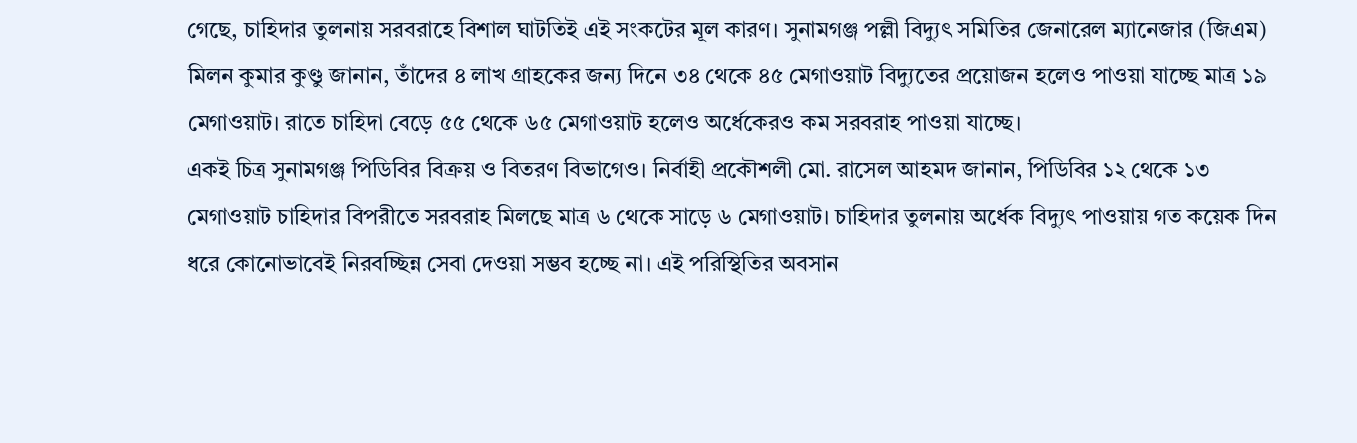গেছে, চাহিদার তুলনায় সরবরাহে বিশাল ঘাটতিই এই সংকটের মূল কারণ। সুনামগঞ্জ পল্লী বিদ্যুৎ সমিতির জেনারেল ম্যানেজার (জিএম) মিলন কুমার কুণ্ডু জানান, তাঁদের ৪ লাখ গ্রাহকের জন্য দিনে ৩৪ থেকে ৪৫ মেগাওয়াট বিদ্যুতের প্রয়োজন হলেও পাওয়া যাচ্ছে মাত্র ১৯ মেগাওয়াট। রাতে চাহিদা বেড়ে ৫৫ থেকে ৬৫ মেগাওয়াট হলেও অর্ধেকেরও কম সরবরাহ পাওয়া যাচ্ছে।
একই চিত্র সুনামগঞ্জ পিডিবির বিক্রয় ও বিতরণ বিভাগেও। নির্বাহী প্রকৌশলী মো. রাসেল আহমদ জানান, পিডিবির ১২ থেকে ১৩ মেগাওয়াট চাহিদার বিপরীতে সরবরাহ মিলছে মাত্র ৬ থেকে সাড়ে ৬ মেগাওয়াট। চাহিদার তুলনায় অর্ধেক বিদ্যুৎ পাওয়ায় গত কয়েক দিন ধরে কোনোভাবেই নিরবচ্ছিন্ন সেবা দেওয়া সম্ভব হচ্ছে না। এই পরিস্থিতির অবসান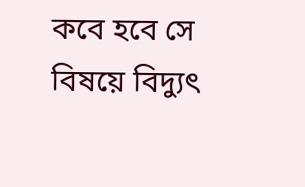কবে হবে সে বিষয়ে বিদ্যুৎ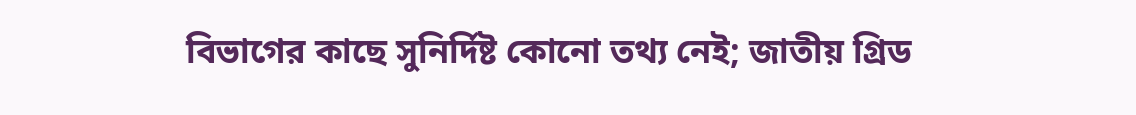বিভাগের কাছে সুনির্দিষ্ট কোনো তথ্য নেই; জাতীয় গ্রিড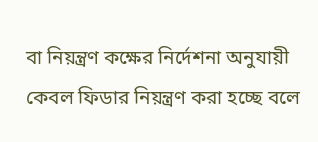বা নিয়ন্ত্রণ কক্ষের নির্দেশনা অনুযায়ী কেবল ফিডার নিয়ন্ত্রণ করা হচ্ছে বলে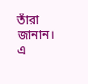তাঁরা জানান।
এ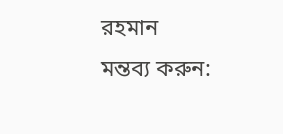রহমান
মন্তব্য করুন: